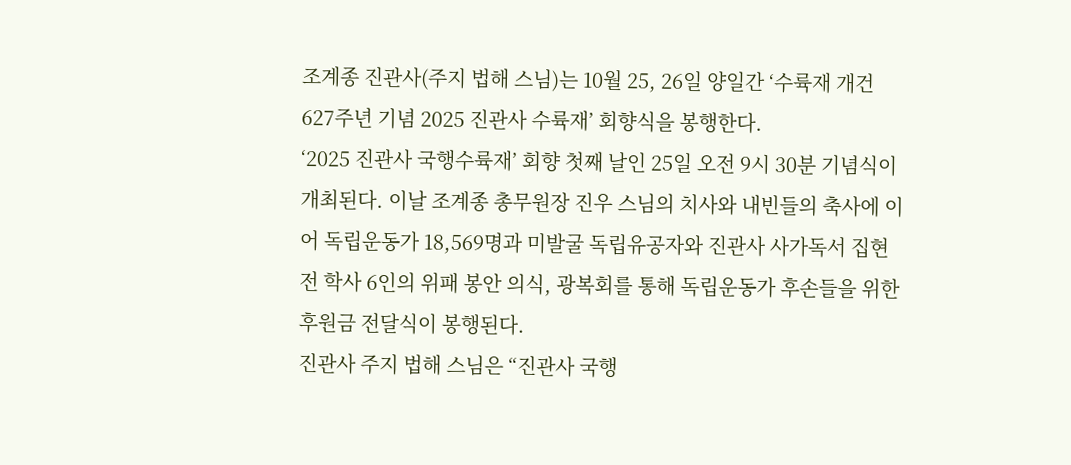조계종 진관사(주지 법해 스님)는 10월 25, 26일 양일간 ‘수륙재 개건 627주년 기념 2025 진관사 수륙재’ 회향식을 봉행한다.
‘2025 진관사 국행수륙재’ 회향 첫째 날인 25일 오전 9시 30분 기념식이 개최된다. 이날 조계종 총무원장 진우 스님의 치사와 내빈들의 축사에 이어 독립운동가 18,569명과 미발굴 독립유공자와 진관사 사가독서 집현전 학사 6인의 위패 봉안 의식, 광복회를 통해 독립운동가 후손들을 위한 후원금 전달식이 봉행된다.
진관사 주지 법해 스님은 “진관사 국행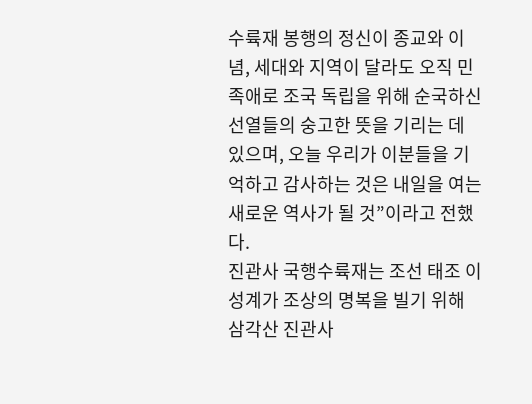수륙재 봉행의 정신이 종교와 이념, 세대와 지역이 달라도 오직 민족애로 조국 독립을 위해 순국하신 선열들의 숭고한 뜻을 기리는 데 있으며, 오늘 우리가 이분들을 기억하고 감사하는 것은 내일을 여는 새로운 역사가 될 것”이라고 전했다.
진관사 국행수륙재는 조선 태조 이성계가 조상의 명복을 빌기 위해 삼각산 진관사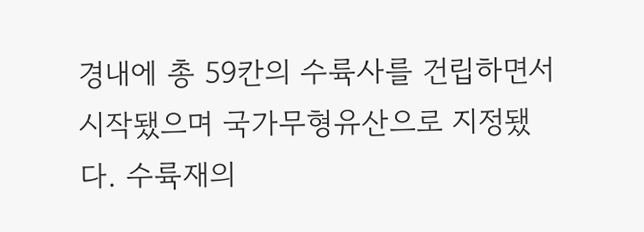경내에 총 59칸의 수륙사를 건립하면서 시작됐으며 국가무형유산으로 지정됐다. 수륙재의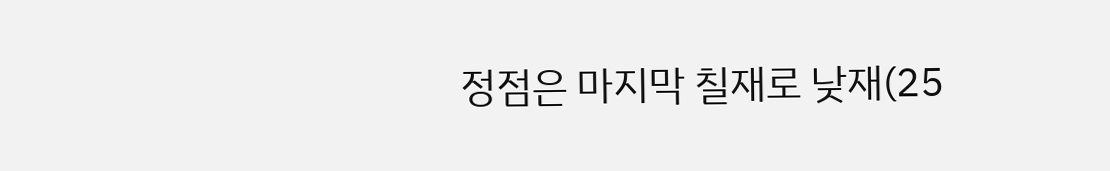정점은 마지막 칠재로 낮재(25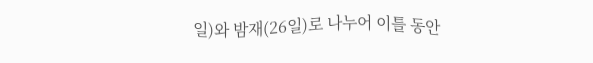일)와 밤재(26일)로 나누어 이틀 동안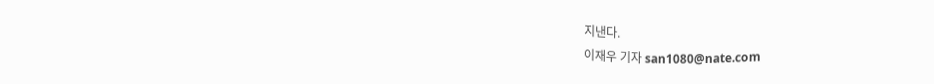지낸다.
이재우 기자 san1080@nate.com